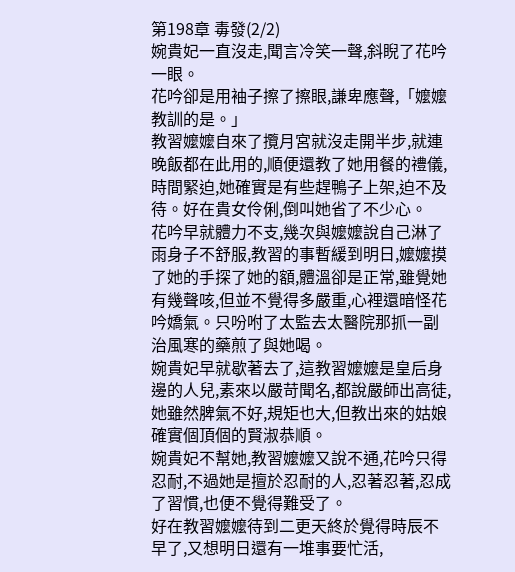第198章 毒發(2/2)
婉貴妃一直沒走,聞言冷笑一聲,斜睨了花吟一眼。
花吟卻是用袖子擦了擦眼,謙卑應聲,「嬤嬤教訓的是。」
教習嬤嬤自來了攬月宮就沒走開半步,就連晚飯都在此用的,順便還教了她用餐的禮儀,時間緊迫,她確實是有些趕鴨子上架,迫不及待。好在貴女伶俐,倒叫她省了不少心。
花吟早就體力不支,幾次與嬤嬤說自己淋了雨身子不舒服,教習的事暫緩到明日,嬤嬤摸了她的手探了她的額,體溫卻是正常,雖覺她有幾聲咳,但並不覺得多嚴重,心裡還暗怪花吟嬌氣。只吩咐了太監去太醫院那抓一副治風寒的藥煎了與她喝。
婉貴妃早就歇著去了,這教習嬤嬤是皇后身邊的人兒,素來以嚴苛聞名,都說嚴師出高徒,她雖然脾氣不好,規矩也大,但教出來的姑娘確實個頂個的賢淑恭順。
婉貴妃不幫她,教習嬤嬤又說不通,花吟只得忍耐,不過她是擅於忍耐的人,忍著忍著,忍成了習慣,也便不覺得難受了。
好在教習嬤嬤待到二更天終於覺得時辰不早了,又想明日還有一堆事要忙活,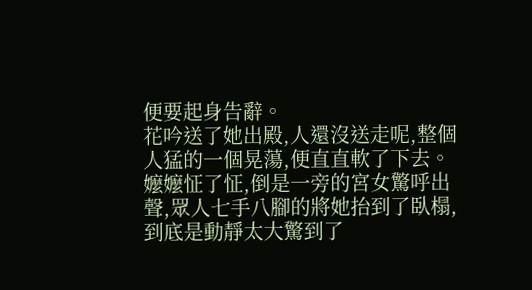便要起身告辭。
花吟送了她出殿,人還沒送走呢,整個人猛的一個晃蕩,便直直軟了下去。
嬤嬤怔了怔,倒是一旁的宮女驚呼出聲,眾人七手八腳的將她抬到了臥榻,到底是動靜太大驚到了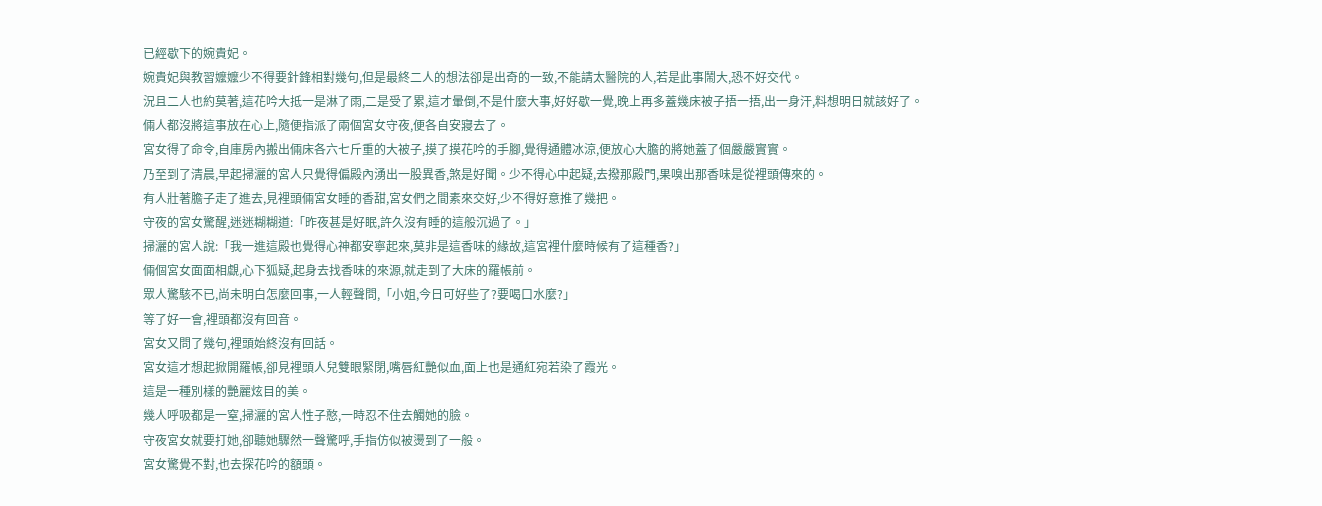已經歇下的婉貴妃。
婉貴妃與教習嬤嬤少不得要針鋒相對幾句,但是最終二人的想法卻是出奇的一致,不能請太醫院的人,若是此事鬧大,恐不好交代。
況且二人也約莫著,這花吟大抵一是淋了雨,二是受了累,這才暈倒,不是什麼大事,好好歇一覺,晚上再多蓋幾床被子捂一捂,出一身汗,料想明日就該好了。
倆人都沒將這事放在心上,隨便指派了兩個宮女守夜,便各自安寢去了。
宮女得了命令,自庫房內搬出倆床各六七斤重的大被子,摸了摸花吟的手腳,覺得通體冰涼,便放心大膽的將她蓋了個嚴嚴實實。
乃至到了清晨,早起掃灑的宮人只覺得偏殿內湧出一股異香,煞是好聞。少不得心中起疑,去撥那殿門,果嗅出那香味是從裡頭傳來的。
有人壯著膽子走了進去,見裡頭倆宮女睡的香甜,宮女們之間素來交好,少不得好意推了幾把。
守夜的宮女驚醒,迷迷糊糊道:「昨夜甚是好眠,許久沒有睡的這般沉過了。」
掃灑的宮人說:「我一進這殿也覺得心神都安寧起來,莫非是這香味的緣故,這宮裡什麼時候有了這種香?」
倆個宮女面面相覷,心下狐疑,起身去找香味的來源,就走到了大床的羅帳前。
眾人驚駭不已,尚未明白怎麼回事,一人輕聲問,「小姐,今日可好些了?要喝口水麼?」
等了好一會,裡頭都沒有回音。
宮女又問了幾句,裡頭始終沒有回話。
宮女這才想起掀開羅帳,卻見裡頭人兒雙眼緊閉,嘴唇紅艷似血,面上也是通紅宛若染了霞光。
這是一種別樣的艷麗炫目的美。
幾人呼吸都是一窒,掃灑的宮人性子憨,一時忍不住去觸她的臉。
守夜宮女就要打她,卻聽她驟然一聲驚呼,手指仿似被燙到了一般。
宮女驚覺不對,也去探花吟的額頭。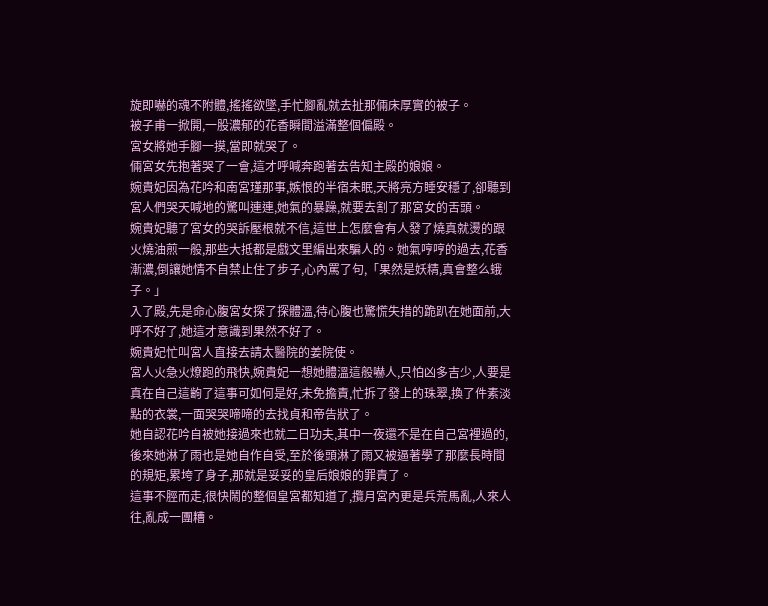旋即嚇的魂不附體,搖搖欲墜,手忙腳亂就去扯那倆床厚實的被子。
被子甫一掀開,一股濃郁的花香瞬間溢滿整個偏殿。
宮女將她手腳一摸,當即就哭了。
倆宮女先抱著哭了一會,這才呼喊奔跑著去告知主殿的娘娘。
婉貴妃因為花吟和南宮瑾那事,嫉恨的半宿未眠,天將亮方睡安穩了,卻聽到宮人們哭天喊地的驚叫連連,她氣的暴躁,就要去割了那宮女的舌頭。
婉貴妃聽了宮女的哭訴壓根就不信,這世上怎麼會有人發了燒真就燙的跟火燒油煎一般,那些大抵都是戲文里編出來騙人的。她氣哼哼的過去,花香漸濃,倒讓她情不自禁止住了步子,心內罵了句,「果然是妖精,真會整么蛾子。」
入了殿,先是命心腹宮女探了探體溫,待心腹也驚慌失措的跪趴在她面前,大呼不好了,她這才意識到果然不好了。
婉貴妃忙叫宮人直接去請太醫院的姜院使。
宮人火急火燎跑的飛快,婉貴妃一想她體溫這般嚇人,只怕凶多吉少,人要是真在自己這齣了這事可如何是好,未免擔責,忙拆了發上的珠翠,換了件素淡點的衣裳,一面哭哭啼啼的去找貞和帝告狀了。
她自認花吟自被她接過來也就二日功夫,其中一夜還不是在自己宮裡過的,後來她淋了雨也是她自作自受,至於後頭淋了雨又被逼著學了那麼長時間的規矩,累垮了身子,那就是妥妥的皇后娘娘的罪責了。
這事不脛而走,很快鬧的整個皇宮都知道了,攬月宮內更是兵荒馬亂,人來人往,亂成一團糟。